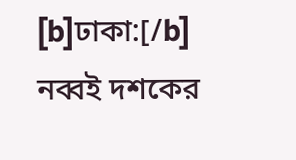[b]ঢাকা:[/b] নব্বই দশকের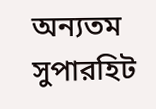অন্যতম সুপারহিট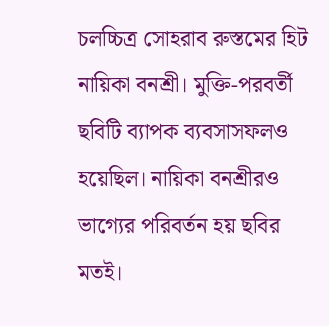চলচ্চিত্র সোহরাব রুস্তমের হিট নায়িকা বনশ্রী। মুক্তি-পরবর্তী ছবিটি ব্যাপক ব্যবসাসফলও হয়েছিল। নায়িকা বনশ্রীরও ভাগ্যের পরিবর্তন হয় ছবির মতই।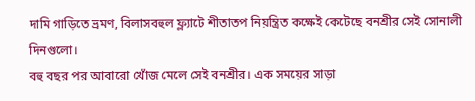দামি গাড়িতে ভ্রমণ, বিলাসবহুল ফ্ল্যাটে শীতাতপ নিয়ন্ত্রিত কক্ষেই কেটেছে বনশ্রীর সেই সোনালী দিনগুলো।
বহু বছর পর আবারো খোঁজ মেলে সেই বনশ্রীর। এক সময়ের সাড়া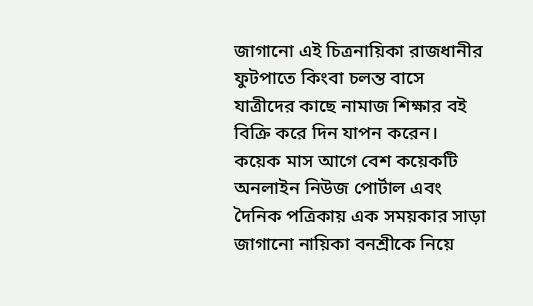জাগানো এই চিত্রনায়িকা রাজধানীর ফুটপাতে কিংবা চলন্ত বাসে যাত্রীদের কাছে নামাজ শিক্ষার বই বিক্রি করে দিন যাপন করেন।
কয়েক মাস আগে বেশ কয়েকটি অনলাইন নিউজ পোর্টাল এবং দৈনিক পত্রিকায় এক সময়কার সাড়া জাগানো নায়িকা বনশ্রীকে নিয়ে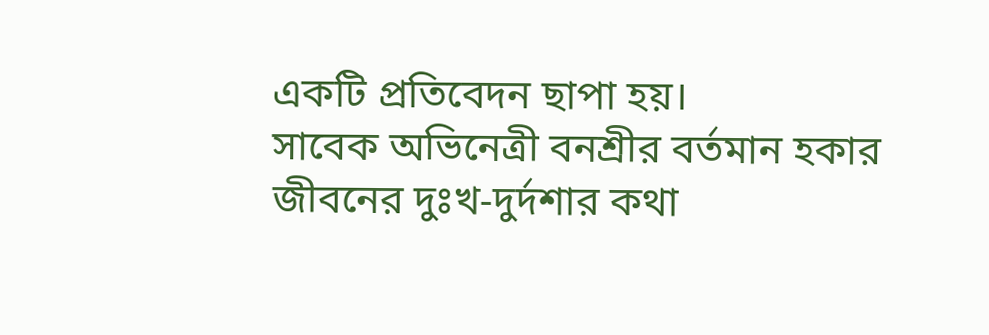একটি প্রতিবেদন ছাপা হয়।
সাবেক অভিনেত্রী বনশ্রীর বর্তমান হকার জীবনের দুঃখ-দুর্দশার কথা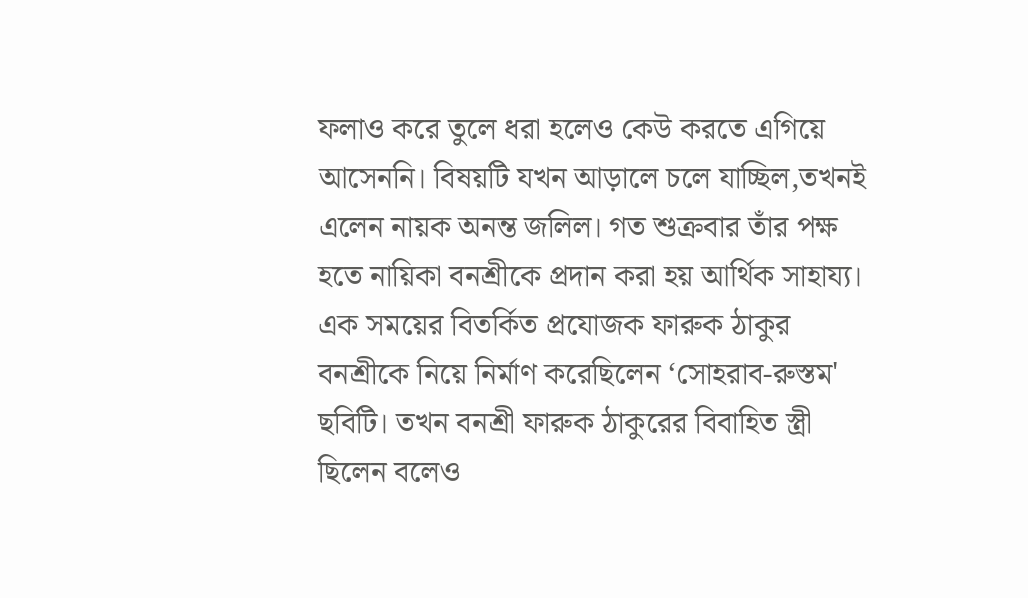ফলাও করে তুলে ধরা হলেও কেউ করতে এগিয়ে আসেননি। বিষয়টি যখন আড়ালে চলে যাচ্ছিল,তখনই এলেন নায়ক অনন্ত জলিল। গত শুক্রবার তাঁর পক্ষ হতে নায়িকা বনশ্রীকে প্রদান করা হয় আর্থিক সাহায্য।
এক সময়ের বিতর্কিত প্রযোজক ফারুক ঠাকুর বনশ্রীকে নিয়ে নির্মাণ করেছিলেন ‘সোহরাব-রুস্তম' ছবিটি। তখন বনশ্রী ফারুক ঠাকুরের বিবাহিত স্ত্রী ছিলেন বলেও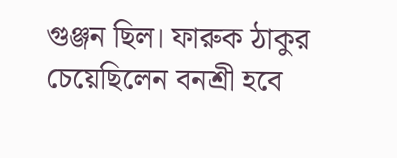গুঞ্জন ছিল। ফারুক ঠাকুর চেয়েছিলেন বনশ্রী হবে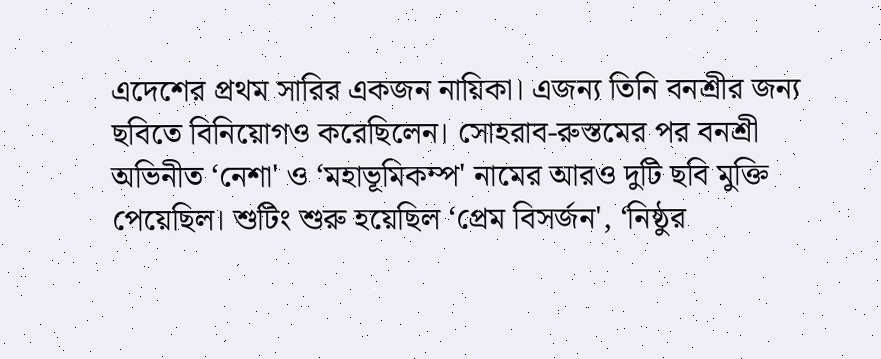এদেশের প্রথম সারির একজন নায়িকা। এজন্য তিনি বনশ্রীর জন্য ছবিতে বিনিয়োগও করেছিলেন। সোহরাব-রুস্তমের পর বনশ্রী অভিনীত ‘নেশা' ও ‘মহাভূমিকম্প' নামের আরও দুটি ছবি মুক্তি পেয়েছিল। শুটিং শুরু হয়েছিল ‘প্রেম বিসর্জন', ‘নিষ্ঠুর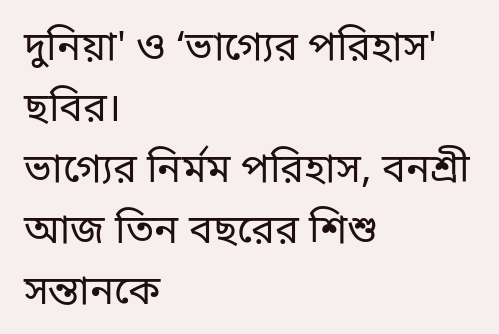দুনিয়া' ও ‘ভাগ্যের পরিহাস' ছবির।
ভাগ্যের নির্মম পরিহাস, বনশ্রী আজ তিন বছরের শিশু সন্তানকে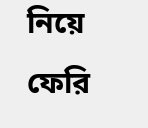নিয়ে ফেরি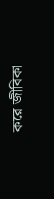করে জীবিকা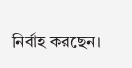নির্বাহ করছেন।